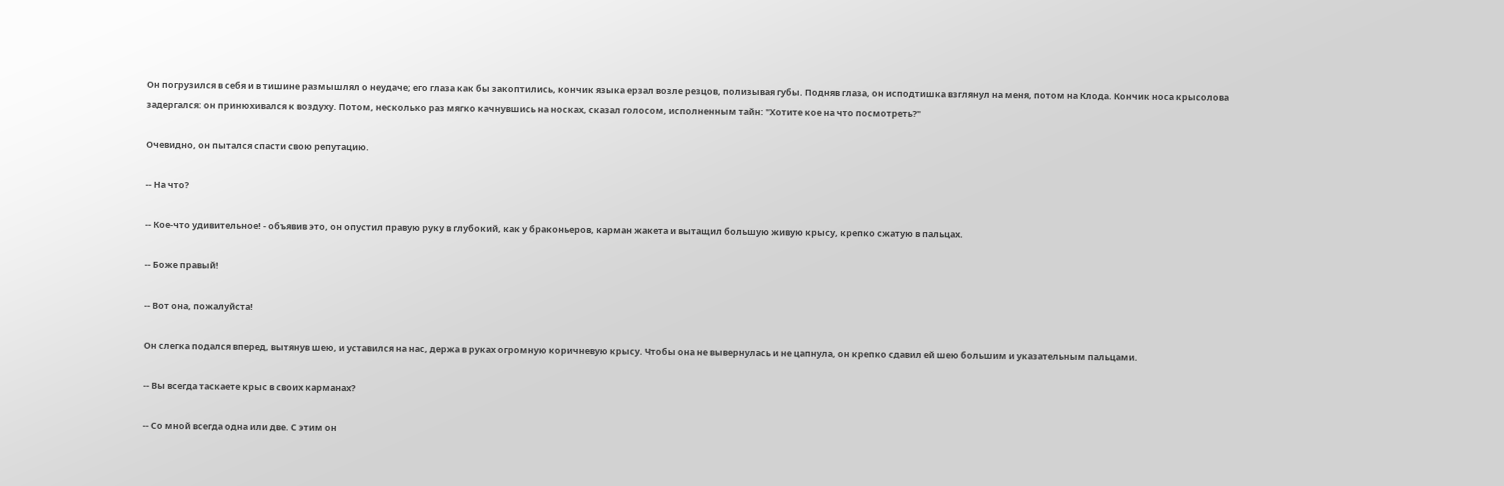Он погрузился в себя и в тишине размышлял о неудаче; его глаза как бы закоптились, кончик языка ерзал возле резцов, полизывая губы. Подняв глаза, он исподтишка взглянул на меня, потом на Клода. Кончик носа крысолова задергался: он принюхивался к воздуху. Потом, несколько раз мягко качнувшись на носках, сказал голосом, исполненным тайн: "Хотите кое на что посмотреть?"

Очевидно, он пытался спасти свою репутацию.

-- На что?

-- Кое-что удивительное! - объявив это, он опустил правую руку в глубокий, как у браконьеров, карман жакета и вытащил большую живую крысу, крепко сжатую в пальцах.

-- Боже правый!

-- Вот она, пожалуйста!

Он слегка подался вперед, вытянув шею, и уставился на нас, держа в руках огромную коричневую крысу. Чтобы она не вывернулась и не цапнула, он крепко сдавил ей шею большим и указательным пальцами.

-- Вы всегда таскаете крыс в своих карманах?

-- Со мной всегда одна или две. С этим он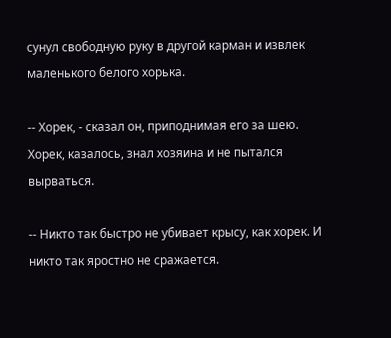сунул свободную руку в другой карман и извлек маленького белого хорька.

-- Хорек, - сказал он, приподнимая его за шею. Хорек, казалось, знал хозяина и не пытался вырваться.

-- Никто так быстро не убивает крысу, как хорек. И никто так яростно не сражается.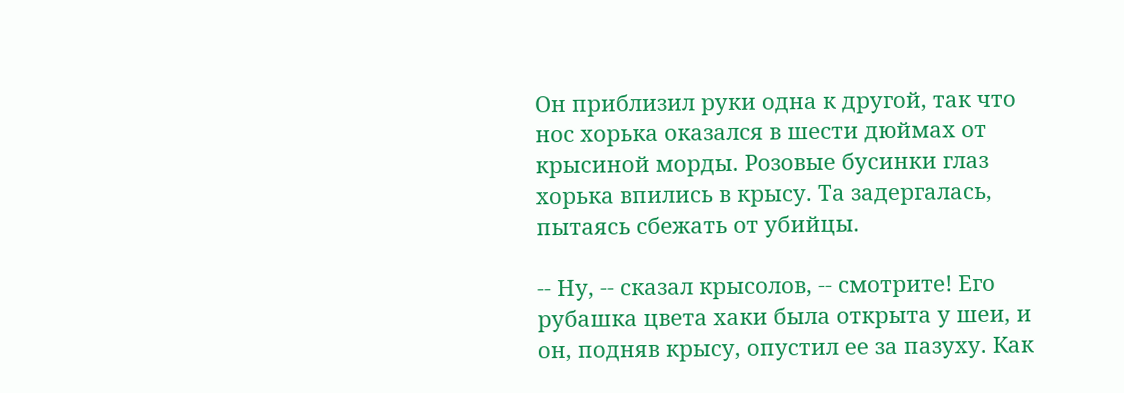Он приблизил руки одна к другой, так что нос хорька оказался в шести дюймах от крысиной морды. Розовые бусинки глаз хорька впились в крысу. Та задергалась, пытаясь сбежать от убийцы.

-- Ну, -- сказал крысолов, -- смотрите! Его рубашка цвета хаки была открыта у шеи, и он, подняв крысу, опустил ее за пазуху. Как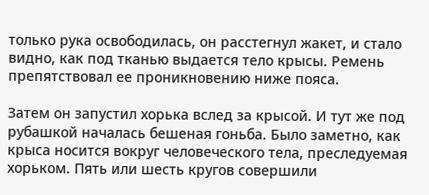только рука освободилась, он расстегнул жакет, и стало видно, как под тканью выдается тело крысы. Ремень препятствовал ее проникновению ниже пояса.

Затем он запустил хорька вслед за крысой. И тут же под рубашкой началась бешеная гоньба. Было заметно, как крыса носится вокруг человеческого тела, преследуемая хорьком. Пять или шесть кругов совершили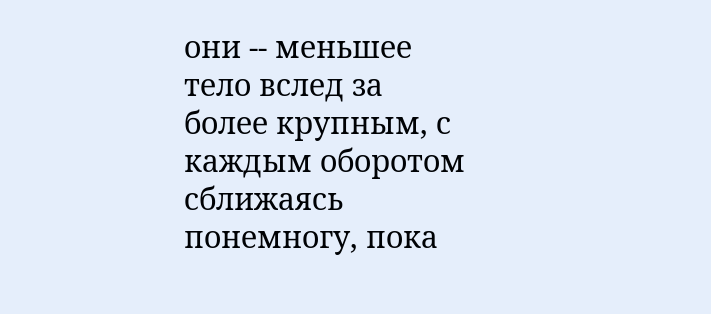они -- меньшее тело вслед за более крупным, с каждым оборотом сближаясь понемногу, пока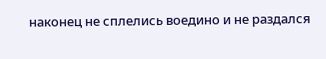наконец не сплелись воедино и не раздался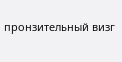пронзительный визг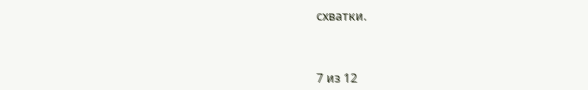схватки.



7 из 12